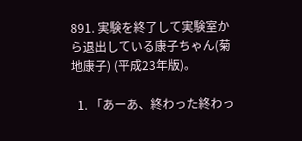891. 実験を終了して実験室から退出している康子ちゃん(菊地康子) (平成23年版)。

  1. 「あーあ、終わった終わっ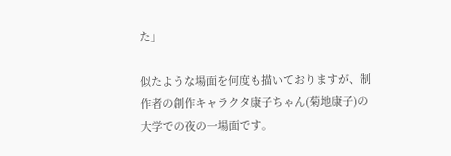た」

似たような場面を何度も描いておりますが、制作者の創作キャラクタ康子ちゃん(菊地康子)の大学での夜の一場面です。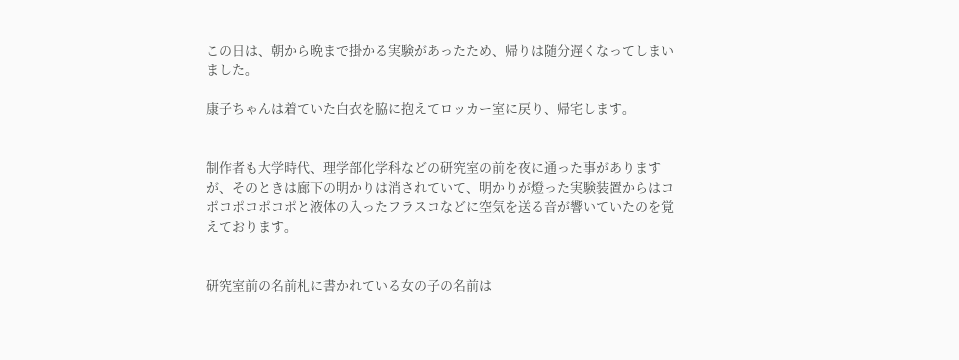この日は、朝から晩まで掛かる実験があったため、帰りは随分遅くなってしまいました。

康子ちゃんは着ていた白衣を脇に抱えてロッカー室に戻り、帰宅します。


制作者も大学時代、理学部化学科などの研究室の前を夜に通った事がありますが、そのときは廊下の明かりは消されていて、明かりが燈った実験装置からはコポコポコポコポと液体の入ったフラスコなどに空気を送る音が響いていたのを覚えております。


研究室前の名前札に書かれている女の子の名前は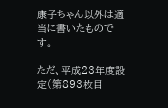康子ちゃん以外は適当に書いたものです。

ただ、平成23年度設定(第893枚目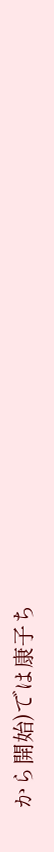から開始)では康子ち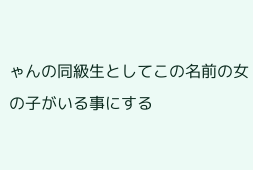ゃんの同級生としてこの名前の女の子がいる事にする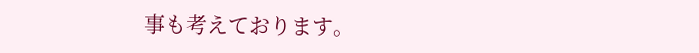事も考えております。